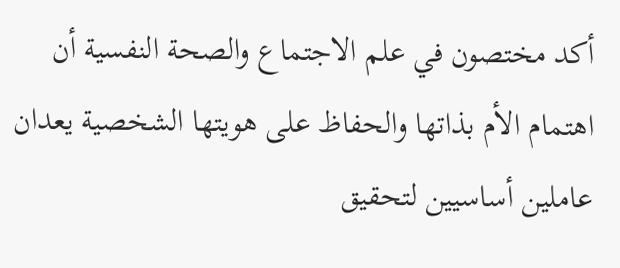أكد مختصون في علم الاجتماع والصحة النفسية أن اهتمام الأم بذاتها والحفاظ على هويتها الشخصية يعدان عاملين أساسيين لتحقيق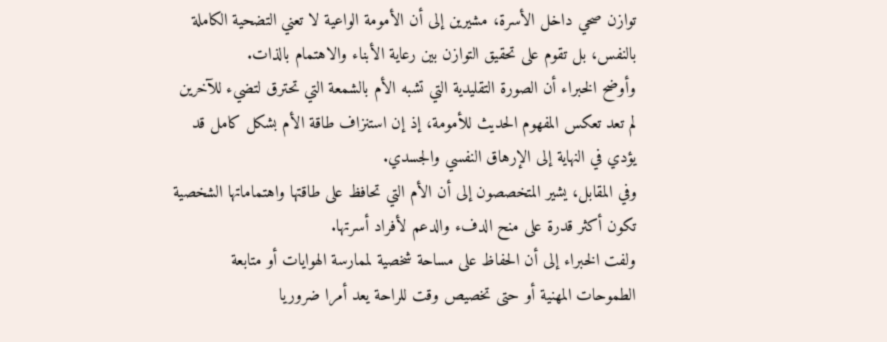توازن صحي داخل الأسرة، مشيرين إلى أن الأمومة الواعية لا تعني التضحية الكاملة بالنفس، بل تقوم على تحقيق التوازن بين رعاية الأبناء والاهتمام بالذات.
وأوضح الخبراء أن الصورة التقليدية التي تشبه الأم بالشمعة التي تحترق لتضيء للآخرين لم تعد تعكس المفهوم الحديث للأمومة، إذ إن استنزاف طاقة الأم بشكل كامل قد يؤدي في النهاية إلى الإرهاق النفسي والجسدي.
وفي المقابل، يشير المتخصصون إلى أن الأم التي تحافظ على طاقتها واهتماماتها الشخصية تكون أكثر قدرة على منح الدفء والدعم لأفراد أسرتها.
ولفت الخبراء إلى أن الحفاظ على مساحة شخصية لممارسة الهوايات أو متابعة الطموحات المهنية أو حتى تخصيص وقت للراحة يعد أمرا ضروريا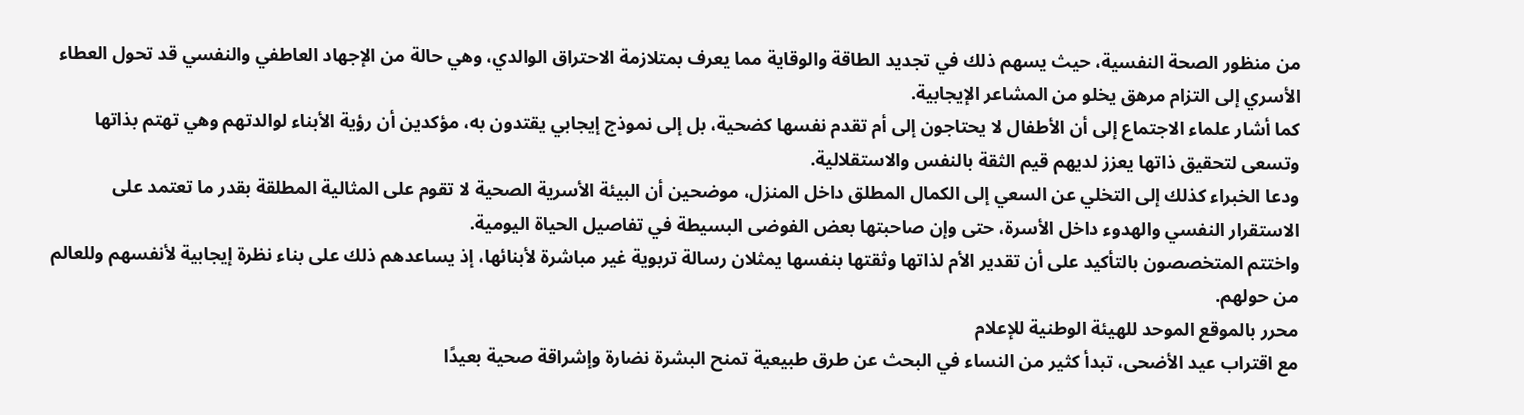من منظور الصحة النفسية، حيث يسهم ذلك في تجديد الطاقة والوقاية مما يعرف بمتلازمة الاحتراق الوالدي، وهي حالة من الإجهاد العاطفي والنفسي قد تحول العطاء الأسري إلى التزام مرهق يخلو من المشاعر الإيجابية.
كما أشار علماء الاجتماع إلى أن الأطفال لا يحتاجون إلى أم تقدم نفسها كضحية، بل إلى نموذج إيجابي يقتدون به، مؤكدين أن رؤية الأبناء لوالدتهم وهي تهتم بذاتها وتسعى لتحقيق ذاتها يعزز لديهم قيم الثقة بالنفس والاستقلالية.
ودعا الخبراء كذلك إلى التخلي عن السعي إلى الكمال المطلق داخل المنزل، موضحين أن البيئة الأسرية الصحية لا تقوم على المثالية المطلقة بقدر ما تعتمد على الاستقرار النفسي والهدوء داخل الأسرة، حتى وإن صاحبتها بعض الفوضى البسيطة في تفاصيل الحياة اليومية.
واختتم المتخصصون بالتأكيد على أن تقدير الأم لذاتها وثقتها بنفسها يمثلان رسالة تربوية غير مباشرة لأبنائها، إذ يساعدهم ذلك على بناء نظرة إيجابية لأنفسهم وللعالم من حولهم.
محرر بالموقع الموحد للهيئة الوطنية للإعلام
مع اقتراب عيد الأضحى، تبدأ كثير من النساء في البحث عن طرق طبيعية تمنح البشرة نضارة وإشراقة صحية بعيدًا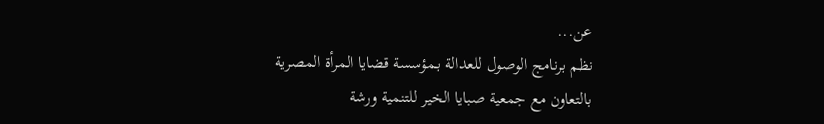عن...
نظم برنامج الوصول للعدالة بـمؤسسة قضايا المرأة المصرية بالتعاون مع جمعية صبايا الخير للتنمية ورشة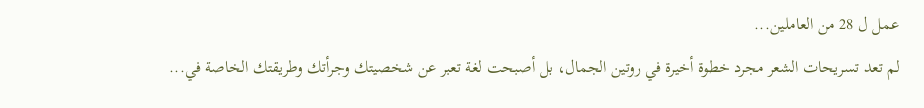عمل ل 28 من العاملين...
لم تعد تسريحات الشعر مجرد خطوة أخيرة في روتين الجمال، بل أصبحت لغة تعبر عن شخصيتك وجرأتك وطريقتك الخاصة في...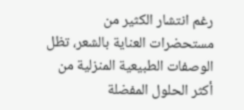رغم انتشار الكثير من مستحضرات العناية بالشعر، تظل الوصفات الطبيعية المنزلية من أكثر الحلول المفضلة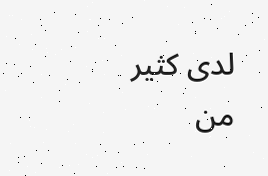لدى كثير من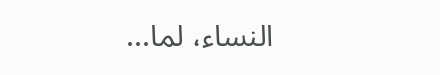النساء، لما...